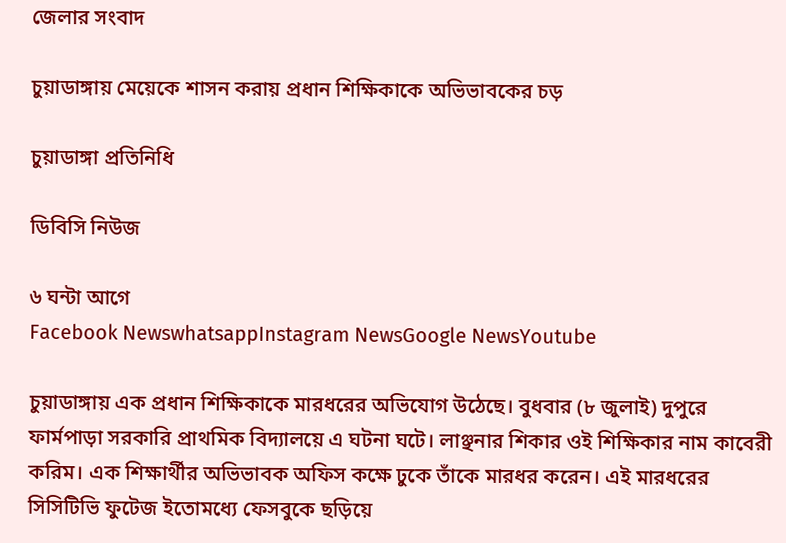জেলার সংবাদ

চুয়াডাঙ্গায় মেয়েকে শাসন করায় প্রধান শিক্ষিকাকে অভিভাবকের চড়

চুয়াডাঙ্গা প্রতিনিধি

ডিবিসি নিউজ

৬ ঘন্টা আগে
Facebook NewswhatsappInstagram NewsGoogle NewsYoutube

চুয়াডাঙ্গায় এক প্রধান শিক্ষিকাকে মারধরের অভিযোগ উঠেছে। বুধবার (৮ জুলাই) দুপুরে ফার্মপাড়া সরকারি প্রাথমিক বিদ্যালয়ে এ ঘটনা ঘটে। লাঞ্ছনার শিকার ওই শিক্ষিকার নাম কাবেরী করিম। এক শিক্ষার্থীর অভিভাবক অফিস কক্ষে ঢুকে তাঁকে মারধর করেন। এই মারধরের সিসিটিভি ফুটেজ ইতোমধ্যে ফেসবুকে ছড়িয়ে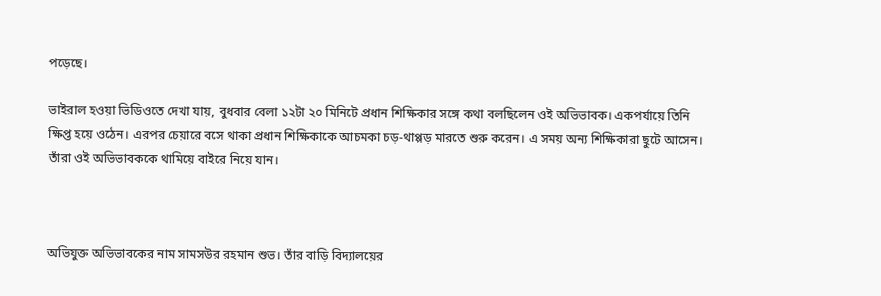পড়েছে।

ভাইরাল হওয়া ভিডিওতে দেখা যায়, বুধবার বেলা ১২টা ২০ মিনিটে প্রধান শিক্ষিকার সঙ্গে কথা বলছিলেন ওই অভিভাবক। একপর্যায়ে তিনি ক্ষিপ্ত হয়ে ওঠেন। এরপর চেয়ারে বসে থাকা প্রধান শিক্ষিকাকে আচমকা চড়-থাপ্পড় মারতে শুরু করেন। এ সময় অন্য শিক্ষিকারা ছুটে আসেন। তাঁরা ওই অভিভাবককে থামিয়ে বাইরে নিয়ে যান।



অভিযুক্ত অভিভাবকের নাম সামসউর রহমান শুভ। তাঁর বাড়ি বিদ্যালয়ের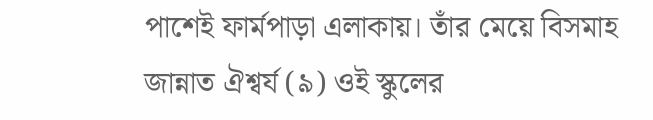পাশেই ফার্মপাড়া এলাকায়। তাঁর মেয়ে বিসমাহ জান্নাত ঐশ্বর্য (৯) ওই স্কুলের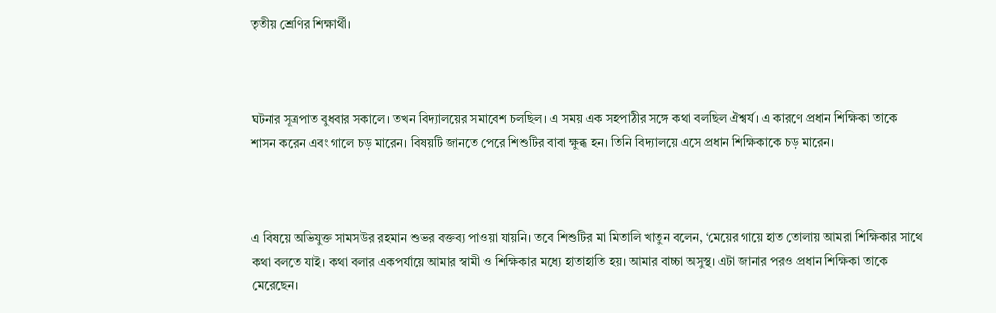তৃতীয় শ্রেণির শিক্ষার্থী।



ঘটনার সূত্রপাত বুধবার সকালে। তখন বিদ্যালয়ের সমাবেশ চলছিল। এ সময় এক সহপাঠীর সঙ্গে কথা বলছিল ঐশ্বর্য। এ কারণে প্রধান শিক্ষিকা তাকে শাসন করেন এবং গালে চড় মারেন। বিষয়টি জানতে পেরে শিশুটির বাবা ক্ষুব্ধ হন। তিনি বিদ্যালয়ে এসে প্রধান শিক্ষিকাকে চড় মারেন।



এ বিষয়ে অভিযুক্ত সামসউর রহমান শুভর বক্তব্য পাওয়া যায়নি। তবে শিশুটির মা মিতালি খাতুন বলেন, ‘মেয়ের গায়ে হাত তোলায় আমরা শিক্ষিকার সাথে কথা বলতে যাই। কথা বলার একপর্যায়ে আমার স্বামী ও শিক্ষিকার মধ্যে হাতাহাতি হয়। আমার বাচ্চা অসুস্থ। এটা জানার পরও প্রধান শিক্ষিকা তাকে মেরেছেন।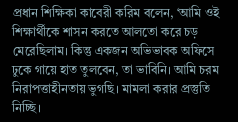প্রধান শিক্ষিকা কাবেরী করিম বলেন, ‘আমি ওই শিক্ষার্থীকে শাসন করতে আলতো করে চড় মেরেছিলাম। কিন্তু একজন অভিভাবক অফিসে ঢুকে গায়ে হাত তুলবেন, তা ভাবিনি। আমি চরম নিরাপত্তাহীনতায় ভুগছি। মামলা করার প্রস্তুতি নিচ্ছি।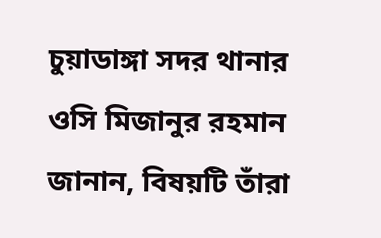চুয়াডাঙ্গা সদর থানার ওসি মিজানুর রহমান জানান, বিষয়টি তাঁরা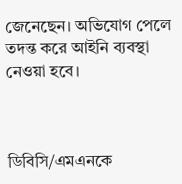জেনেছেন। অভিযোগ পেলে তদন্ত করে আইনি ব্যবস্থা নেওয়া হবে।



ডিবিসি/এমএনকে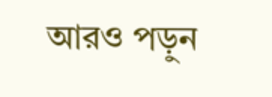আরও পড়ুন